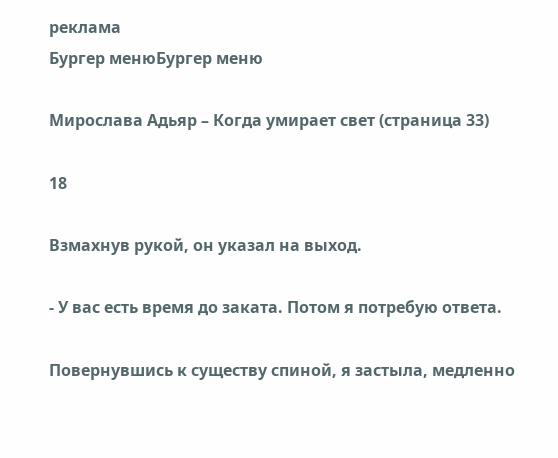реклама
Бургер менюБургер меню

Мирослава Адьяр – Когда умирает свет (страница 33)

18

Взмахнув рукой, он указал на выход.

- У вас есть время до заката. Потом я потребую ответа.

Повернувшись к существу спиной, я застыла, медленно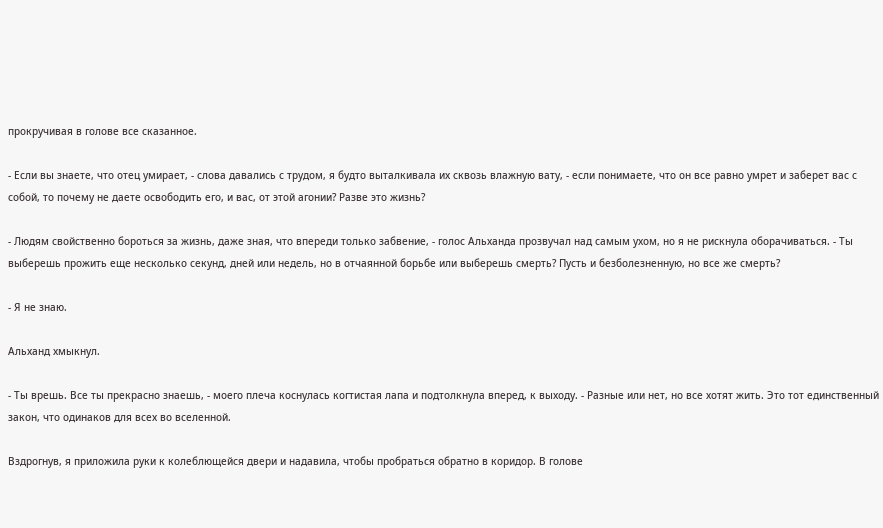прокручивая в голове все сказанное.

- Если вы знаете, что отец умирает, - слова давались с трудом, я будто выталкивала их сквозь влажную вату, - если понимаете, что он все равно умрет и заберет вас с собой, то почему не даете освободить его, и вас, от этой агонии? Разве это жизнь?

- Людям свойственно бороться за жизнь, даже зная, что впереди только забвение, - голос Альханда прозвучал над самым ухом, но я не рискнула оборачиваться. - Ты выберешь прожить еще несколько секунд, дней или недель, но в отчаянной борьбе или выберешь смерть? Пусть и безболезненную, но все же смерть?

- Я не знаю.

Альханд хмыкнул.

- Ты врешь. Все ты прекрасно знаешь, - моего плеча коснулась когтистая лапа и подтолкнула вперед, к выходу. - Разные или нет, но все хотят жить. Это тот единственный закон, что одинаков для всех во вселенной.

Вздрогнув, я приложила руки к колеблющейся двери и надавила, чтобы пробраться обратно в коридор. В голове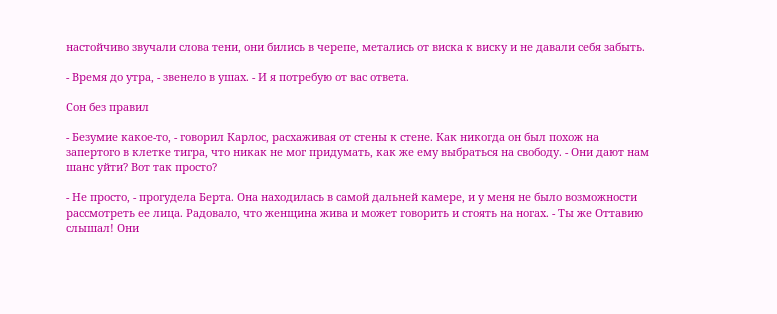настойчиво звучали слова тени, они бились в черепе, метались от виска к виску и не давали себя забыть.

- Время до утра, - звенело в ушах. - И я потребую от вас ответа.

Сон без правил

- Безумие какое-то, - говорил Карлос, расхаживая от стены к стене. Как никогда он был похож на запертого в клетке тигра, что никак не мог придумать, как же ему выбраться на свободу. - Они дают нам шанс уйти? Вот так просто?

- Не просто, - прогудела Берта. Она находилась в самой дальней камере, и у меня не было возможности рассмотреть ее лица. Радовало, что женщина жива и может говорить и стоять на ногах. - Ты же Оттавию слышал! Они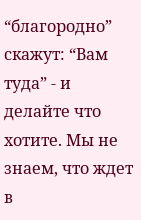“благородно” скажут: “Вам туда” - и делайте что хотите. Мы не знаем, что ждет в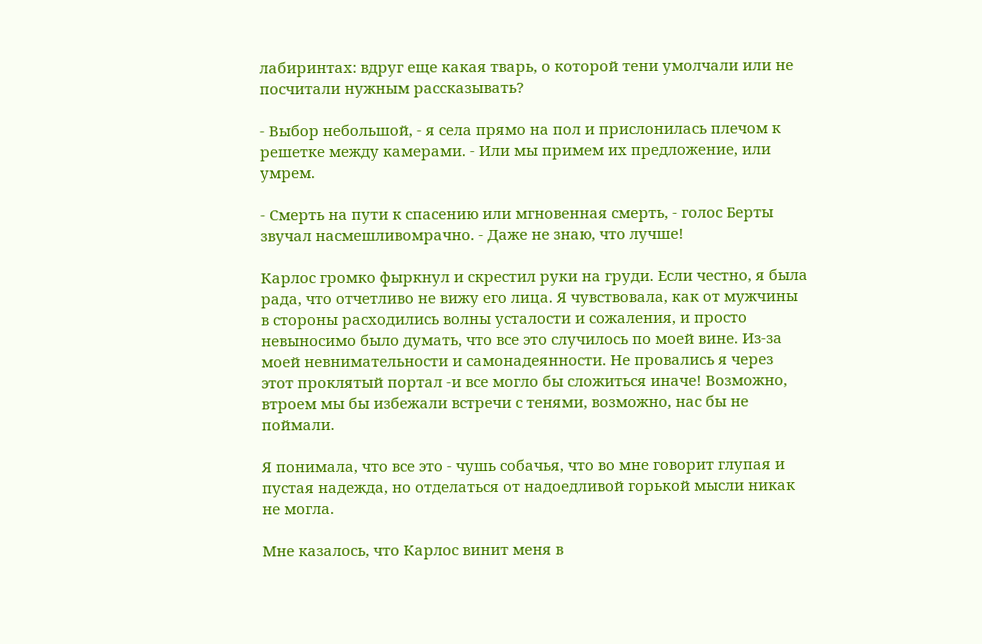лабиринтах: вдруг еще какая тварь, о которой тени умолчали или не посчитали нужным рассказывать?

- Выбор небольшой, - я села прямо на пол и прислонилась плечом к решетке между камерами. - Или мы примем их предложение, или умрем.

- Смерть на пути к спасению или мгновенная смерть, - голос Берты звучал насмешливомрачно. - Даже не знаю, что лучше!

Карлос громко фыркнул и скрестил руки на груди. Если честно, я была рада, что отчетливо не вижу его лица. Я чувствовала, как от мужчины в стороны расходились волны усталости и сожаления, и просто невыносимо было думать, что все это случилось по моей вине. Из-за моей невнимательности и самонадеянности. Не провались я через этот проклятый портал -и все могло бы сложиться иначе! Возможно, втроем мы бы избежали встречи с тенями, возможно, нас бы не поймали.

Я понимала, что все это - чушь собачья, что во мне говорит глупая и пустая надежда, но отделаться от надоедливой горькой мысли никак не могла.

Мне казалось, что Карлос винит меня в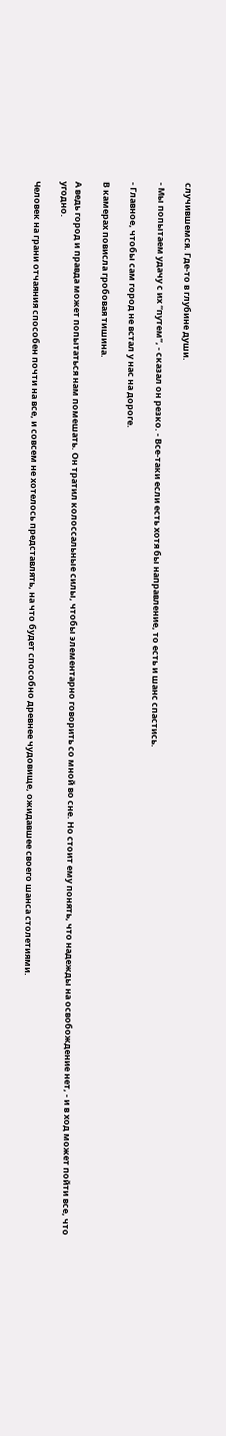случившемся. Где-то в глубине души.

- Мы попытаем удачу с их “путем”, - сказал он резко. - Все-таки если есть хотя бы направление, то есть и шанс спастись.

- Главное, чтобы сам город не встал у нас на дороге.

В камерах повисла гробовая тишина.

А ведь город и правда может попытаться нам помешать. Он тратил колоссальные силы, чтобы элементарно говорить со мной во сне. Но стоит ему понять, что надежды на освобождение нет, - и в ход может пойти все, что угодно.

Человек на грани отчаяния способен почти на все, и совсем не хотелось представлять, на что будет способно древнее чудовище, ожидавшее своего шанса столетиями.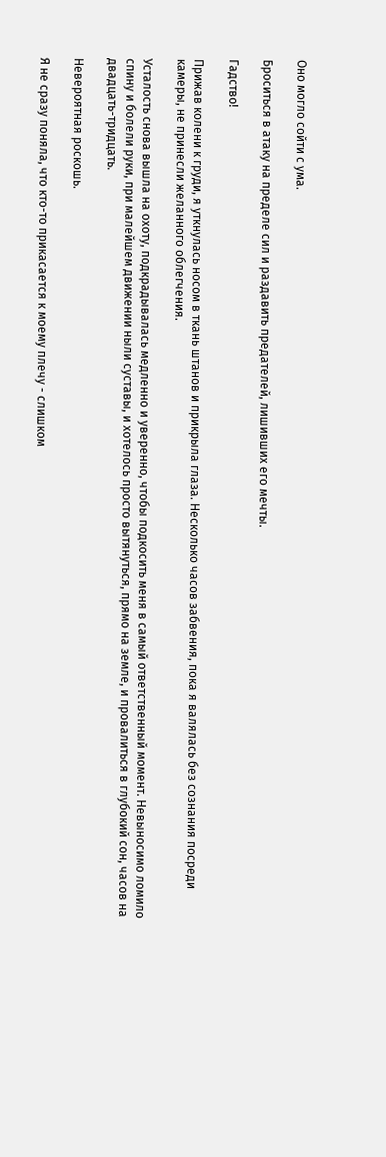Оно могло сойти с ума.

Броситься в атаку на пределе сил и раздавить предателей, лишивших его мечты.

Гадство!

Прижав колени к груди, я уткнулась носом в ткань штанов и прикрыла глаза. Несколько часов забвения, пока я валялась без сознания посреди камеры, не принесли желанного облегчения.

Усталость снова вышла на охоту, подкрадывалась медленно и уверенно, чтобы подкосить меня в самый ответственный момент. Невыносимо ломило спину и болели руки, при малейшем движении ныли суставы, и хотелось просто вытянуться, прямо на земле, и провалиться в глубокий сон, часов на двадцать-тридцать.

Невероятная роскошь.

Я не сразу поняла, что кто-то прикасается к моему плечу - слишком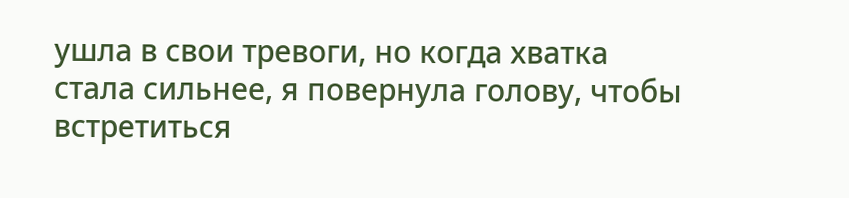ушла в свои тревоги, но когда хватка стала сильнее, я повернула голову, чтобы встретиться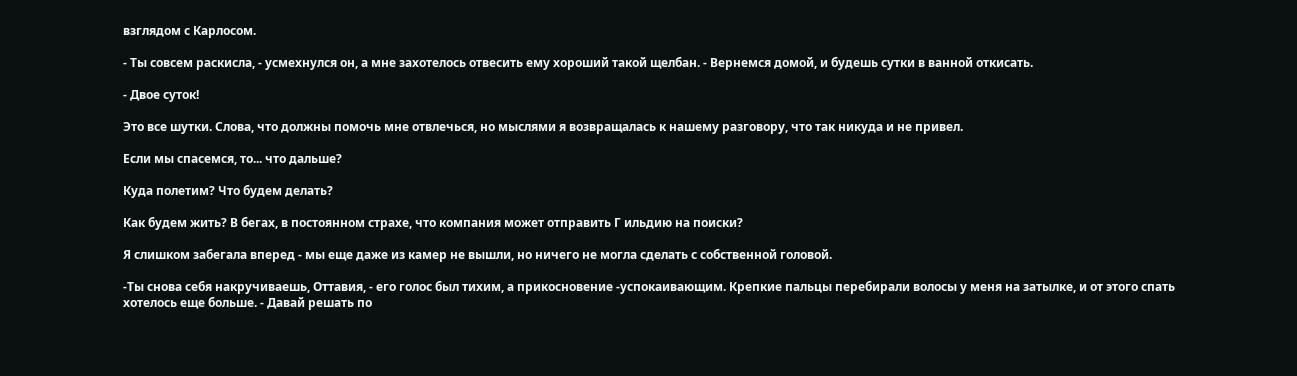взглядом с Карлосом.

- Ты совсем раскисла, - усмехнулся он, а мне захотелось отвесить ему хороший такой щелбан. - Вернемся домой, и будешь сутки в ванной откисать.

- Двое суток!

Это все шутки. Слова, что должны помочь мне отвлечься, но мыслями я возвращалась к нашему разговору, что так никуда и не привел.

Если мы спасемся, то... что дальше?

Куда полетим? Что будем делать?

Как будем жить? В бегах, в постоянном страхе, что компания может отправить Г ильдию на поиски?

Я слишком забегала вперед - мы еще даже из камер не вышли, но ничего не могла сделать с собственной головой.

-Ты снова себя накручиваешь, Оттавия, - его голос был тихим, а прикосновение -успокаивающим. Крепкие пальцы перебирали волосы у меня на затылке, и от этого спать хотелось еще больше. - Давай решать по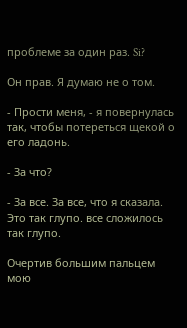проблеме за один раз. Si?

Он прав. Я думаю не о том.

- Прости меня, - я повернулась так, чтобы потереться щекой о его ладонь.

- За что?

- За все. За все, что я сказала. Это так глупо. все сложилось так глупо.

Очертив большим пальцем мою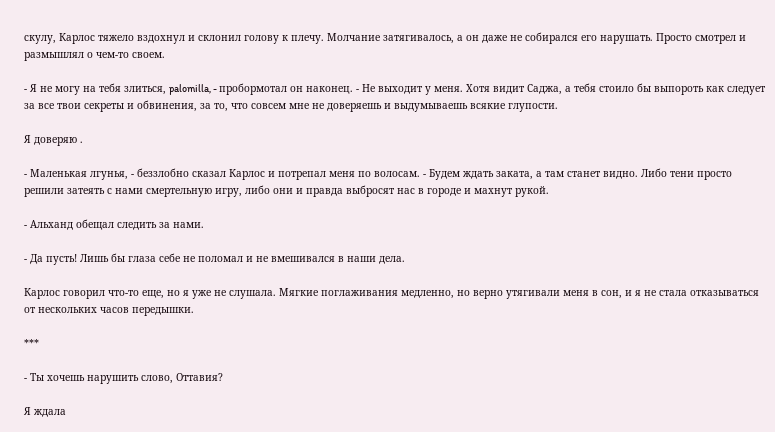скулу, Карлос тяжело вздохнул и склонил голову к плечу. Молчание затягивалось, а он даже не собирался его нарушать. Просто смотрел и размышлял о чем-то своем.

- Я не могу на тебя злиться, palomilla, - пробормотал он наконец. - Не выходит у меня. Хотя видит Саджа, а тебя стоило бы выпороть как следует за все твои секреты и обвинения, за то, что совсем мне не доверяешь и выдумываешь всякие глупости.

Я доверяю .

- Маленькая лгунья, - беззлобно сказал Карлос и потрепал меня по волосам. - Будем ждать заката, а там станет видно. Либо тени просто решили затеять с нами смертельную игру, либо они и правда выбросят нас в городе и махнут рукой.

- Альханд обещал следить за нами.

- Да пусть! Лишь бы глаза себе не поломал и не вмешивался в наши дела.

Карлос говорил что-то еще, но я уже не слушала. Мягкие поглаживания медленно, но верно утягивали меня в сон, и я не стала отказываться от нескольких часов передышки.

***

- Ты хочешь нарушить слово, Оттавия?

Я ждала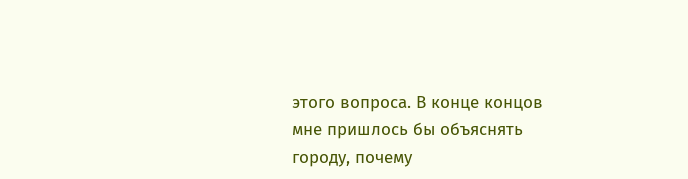этого вопроса. В конце концов мне пришлось бы объяснять городу, почему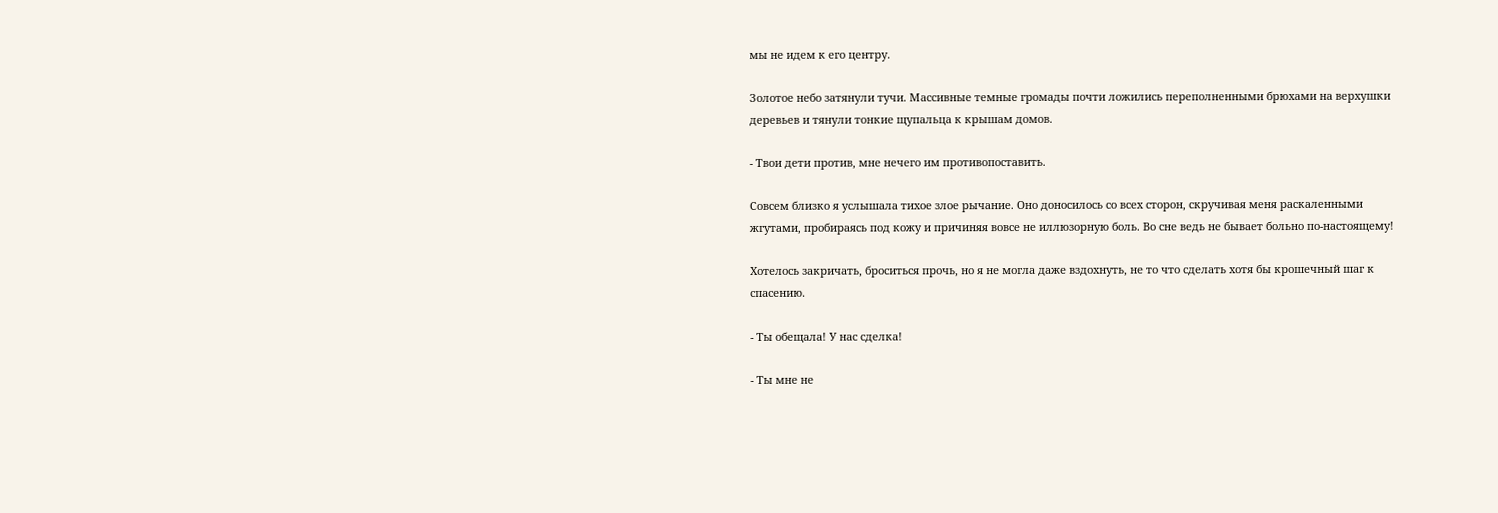мы не идем к его центру.

Золотое небо затянули тучи. Массивные темные громады почти ложились переполненными брюхами на верхушки деревьев и тянули тонкие щупальца к крышам домов.

- Твои дети против, мне нечего им противопоставить.

Совсем близко я услышала тихое злое рычание. Оно доносилось со всех сторон, скручивая меня раскаленными жгутами, пробираясь под кожу и причиняя вовсе не иллюзорную боль. Во сне ведь не бывает больно по-настоящему!

Хотелось закричать, броситься прочь, но я не могла даже вздохнуть, не то что сделать хотя бы крошечный шаг к спасению.

- Ты обещала! У нас сделка!

- Ты мне не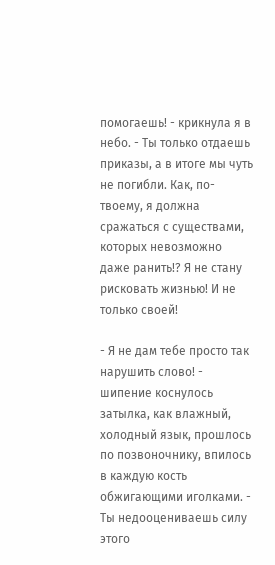помогаешь! - крикнула я в небо. - Ты только отдаешь приказы, а в итоге мы чуть не погибли. Как, по-твоему, я должна сражаться с существами, которых невозможно даже ранить!? Я не стану рисковать жизнью! И не только своей!

- Я не дам тебе просто так нарушить слово! - шипение коснулось затылка, как влажный, холодный язык, прошлось по позвоночнику, впилось в каждую кость обжигающими иголками. - Ты недооцениваешь силу этого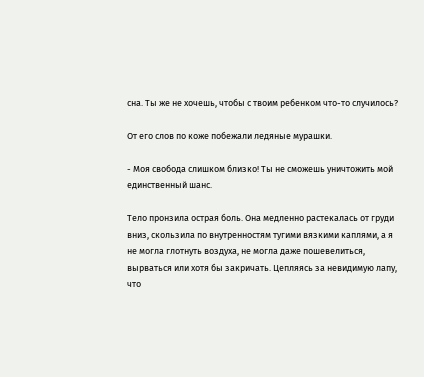сна. Ты же не хочешь, чтобы с твоим ребенком что-то случилось?

От его слов по коже побежали ледяные мурашки.

- Моя свобода слишком близко! Ты не сможешь уничтожить мой единственный шанс.

Тело пронзила острая боль. Она медленно растекалась от груди вниз, скользила по внутренностям тугими вязкими каплями, а я не могла глотнуть воздуха, не могла даже пошевелиться, вырваться или хотя бы закричать. Цепляясь за невидимую лапу, что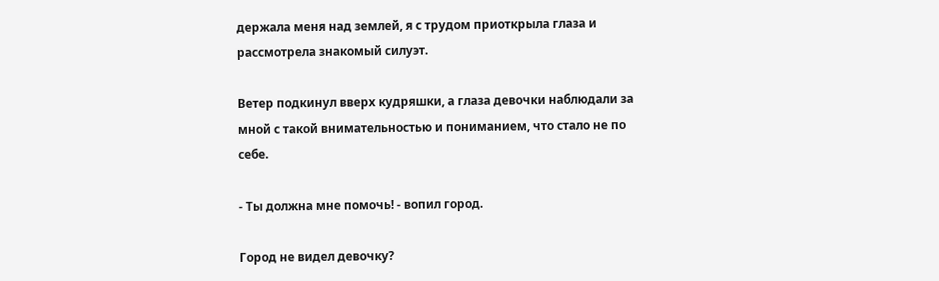держала меня над землей, я с трудом приоткрыла глаза и рассмотрела знакомый силуэт.

Ветер подкинул вверх кудряшки, а глаза девочки наблюдали за мной с такой внимательностью и пониманием, что стало не по себе.

- Ты должна мне помочь! - вопил город.

Город не видел девочку?